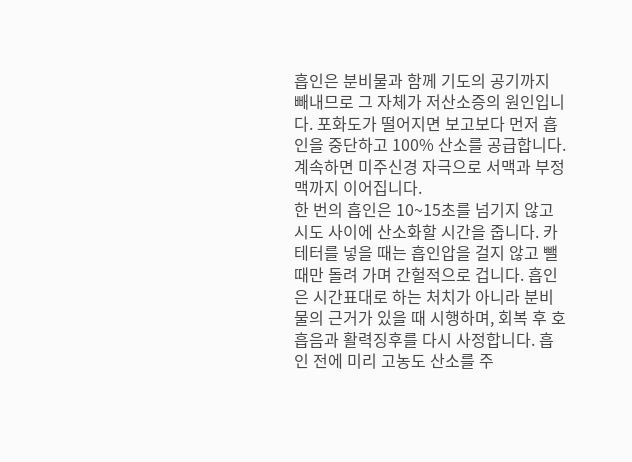흡인은 분비물과 함께 기도의 공기까지 빼내므로 그 자체가 저산소증의 원인입니다. 포화도가 떨어지면 보고보다 먼저 흡인을 중단하고 100% 산소를 공급합니다. 계속하면 미주신경 자극으로 서맥과 부정맥까지 이어집니다.
한 번의 흡인은 10~15초를 넘기지 않고 시도 사이에 산소화할 시간을 줍니다. 카테터를 넣을 때는 흡인압을 걸지 않고 뺄 때만 돌려 가며 간헐적으로 겁니다. 흡인은 시간표대로 하는 처치가 아니라 분비물의 근거가 있을 때 시행하며, 회복 후 호흡음과 활력징후를 다시 사정합니다. 흡인 전에 미리 고농도 산소를 주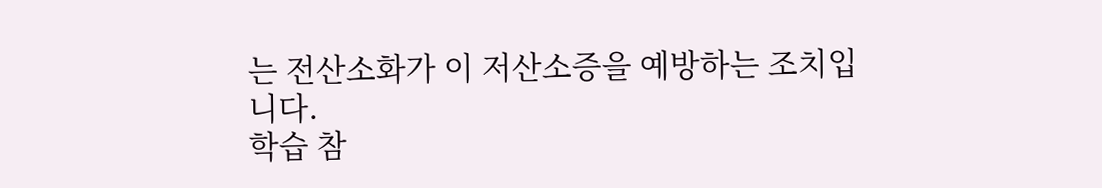는 전산소화가 이 저산소증을 예방하는 조치입니다.
학습 참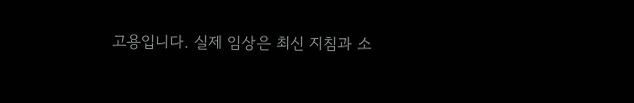고용입니다. 실제 임상은 최신 지침과 소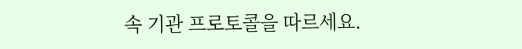속 기관 프로토콜을 따르세요.